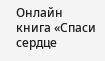Онлайн книга «Спаси сердце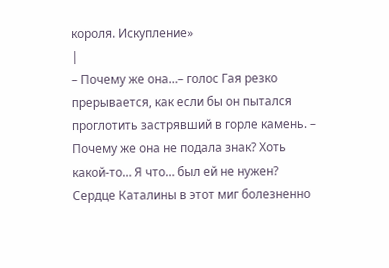короля. Искупление»
|
– Почему же она…– голос Гая резко прерывается, как если бы он пытался проглотить застрявший в горле камень. – Почему же она не подала знак? Хоть какой-то… Я что… был ей не нужен? Сердце Каталины в этот миг болезненно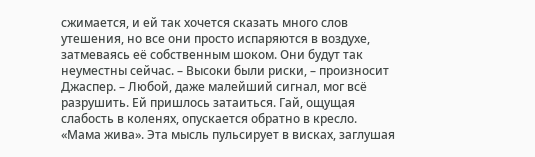сжимается, и ей так хочется сказать много слов утешения, но все они просто испаряются в воздухе, затмеваясь её собственным шоком. Они будут так неуместны сейчас. – Высоки были риски, – произносит Джаспер. – Любой, даже малейший сигнал, мог всё разрушить. Ей пришлось затаиться. Гай, ощущая слабость в коленях, опускается обратно в кресло. «Мама жива». Эта мысль пульсирует в висках, заглушая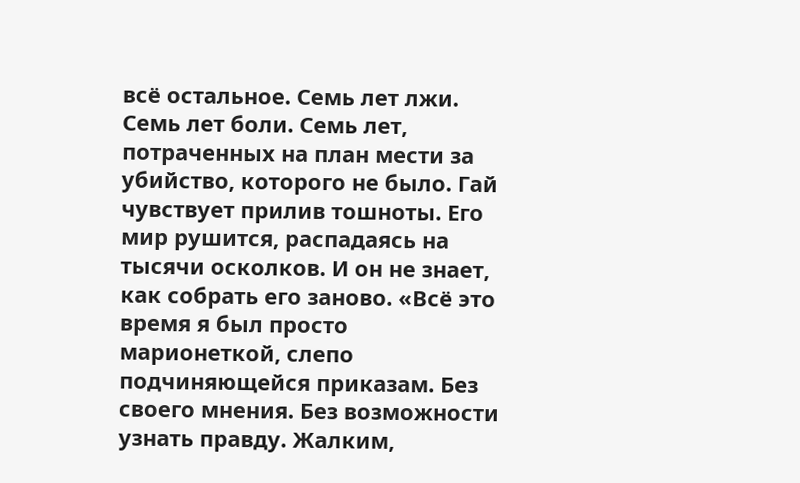всё остальное. Семь лет лжи. Семь лет боли. Семь лет, потраченных на план мести за убийство, которого не было. Гай чувствует прилив тошноты. Его мир рушится, распадаясь на тысячи осколков. И он не знает, как собрать его заново. «Всё это время я был просто марионеткой, слепо подчиняющейся приказам. Без своего мнения. Без возможности узнать правду. Жалким,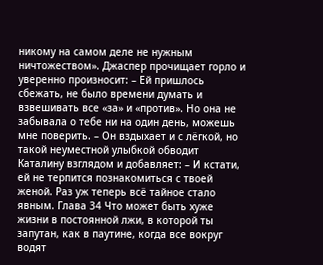никому на самом деле не нужным ничтожеством». Джаспер прочищает горло и уверенно произносит: – Ей пришлось сбежать, не было времени думать и взвешивать все «за» и «против». Но она не забывала о тебе ни на один день, можешь мне поверить. – Он вздыхает и с лёгкой, но такой неуместной улыбкой обводит Каталину взглядом и добавляет: – И кстати, ей не терпится познакомиться с твоей женой. Раз уж теперь всё тайное стало явным. Глава 34 Что может быть хуже жизни в постоянной лжи, в которой ты запутан, как в паутине, когда все вокруг водят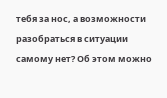тебя за нос, а возможности разобраться в ситуации самому нет? Об этом можно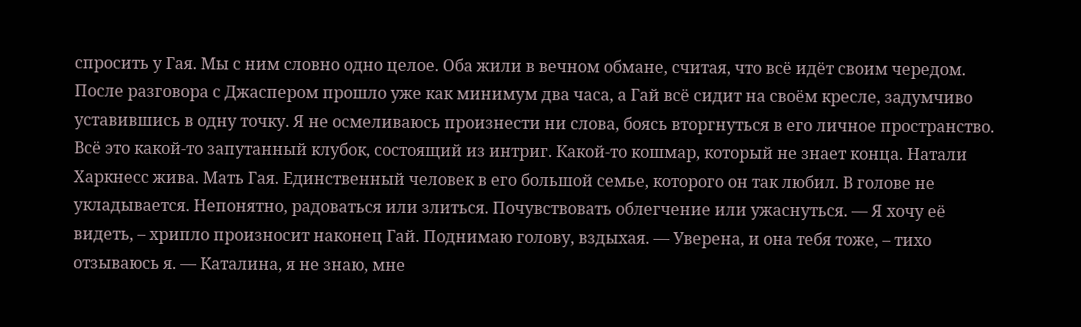спросить у Гая. Мы с ним словно одно целое. Оба жили в вечном обмане, считая, что всё идёт своим чередом. После разговора с Джаспером прошло уже как минимум два часа, а Гай всё сидит на своём кресле, задумчиво уставившись в одну точку. Я не осмеливаюсь произнести ни слова, боясь вторгнуться в его личное пространство. Всё это какой-то запутанный клубок, состоящий из интриг. Какой-то кошмар, который не знает конца. Натали Харкнесс жива. Мать Гая. Единственный человек в его большой семье, которого он так любил. В голове не укладывается. Непонятно, радоваться или злиться. Почувствовать облегчение или ужаснуться. — Я хочу её видеть, – хрипло произносит наконец Гай. Поднимаю голову, вздыхая. — Уверена, и она тебя тоже, – тихо отзываюсь я. — Каталина, я не знаю, мне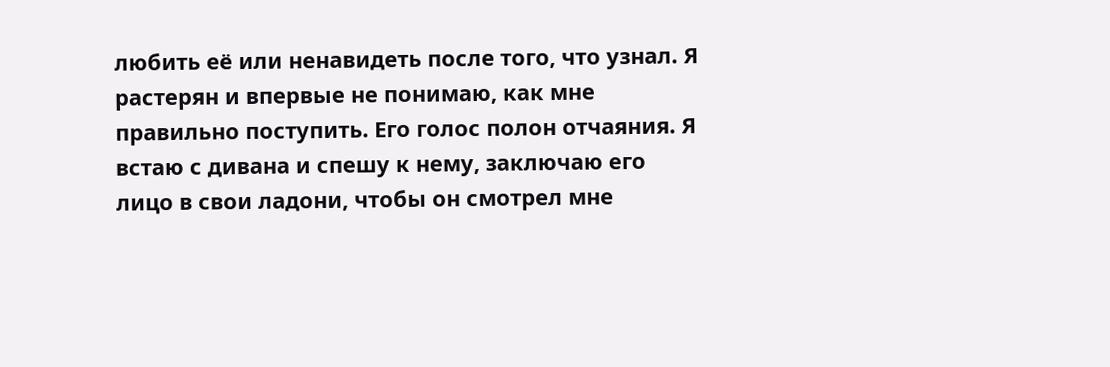любить её или ненавидеть после того, что узнал. Я растерян и впервые не понимаю, как мне правильно поступить. Его голос полон отчаяния. Я встаю с дивана и спешу к нему, заключаю его лицо в свои ладони, чтобы он смотрел мне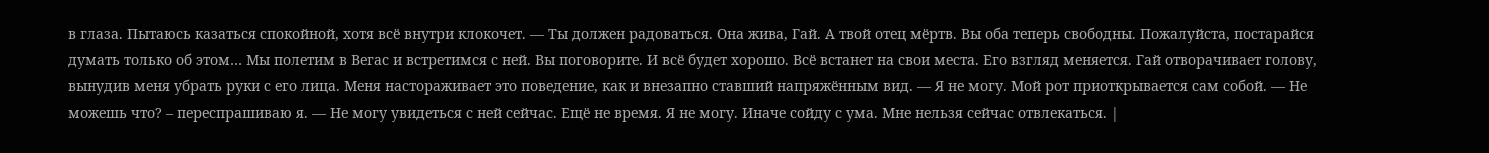в глаза. Пытаюсь казаться спокойной, хотя всё внутри клокочет. — Ты должен радоваться. Она жива, Гай. А твой отец мёртв. Вы оба теперь свободны. Пожалуйста, постарайся думать только об этом… Мы полетим в Вегас и встретимся с ней. Вы поговорите. И всё будет хорошо. Всё встанет на свои места. Его взгляд меняется. Гай отворачивает голову, вынудив меня убрать руки с его лица. Меня настораживает это поведение, как и внезапно ставший напряжённым вид. — Я не могу. Мой рот приоткрывается сам собой. — Не можешь что? – переспрашиваю я. — Не могу увидеться с ней сейчас. Ещё не время. Я не могу. Иначе сойду с ума. Мне нельзя сейчас отвлекаться. |